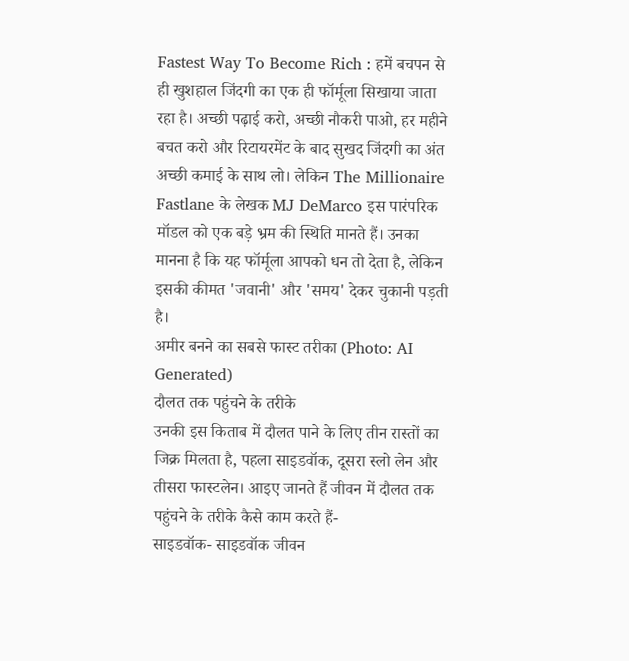Fastest Way To Become Rich : हमें बचपन से ही खुशहाल जिंदगी का एक ही फॉर्मूला सिखाया जाता रहा है। अच्छी पढ़ाई करो, अच्छी नौकरी पाओ, हर महीने बचत करो और रिटायरमेंट के बाद सुखद जिंदगी का अंत अच्छी कमाई के साथ लो। लेकिन The Millionaire Fastlane के लेखक MJ DeMarco इस पारंपरिक मॉडल को एक बड़े भ्रम की स्थिति मानते हैं। उनका मानना है कि यह फॉर्मूला आपको धन तो देता है, लेकिन इसकी कीमत 'जवानी' और 'समय' देकर चुकानी पड़ती है।
अमीर बनने का सबसे फास्ट तरीका (Photo: AI Generated)
दौलत तक पहुंचने के तरीके
उनकी इस किताब में दौलत पाने के लिए तीन रास्तों का जिक्र मिलता है, पहला साइडवॉक, दूसरा स्लो लेन और तीसरा फास्टलेन। आइए जानते हैं जीवन में दौलत तक पहुंचने के तरीके कैसे काम करते हैं-
साइडवॉक- साइडवॉक जीवन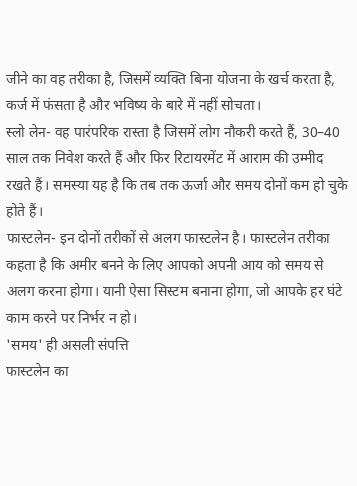जीने का वह तरीका है, जिसमें व्यक्ति बिना योजना के खर्च करता है, कर्ज में फंसता है और भविष्य के बारे में नहीं सोचता।
स्लो लेन- वह पारंपरिक रास्ता है जिसमें लोग नौकरी करते हैं, 30–40 साल तक निवेश करते हैं और फिर रिटायरमेंट में आराम की उम्मीद रखते हैं। समस्या यह है कि तब तक ऊर्जा और समय दोनों कम हो चुके होते हैं।
फास्टलेन- इन दोनों तरीकों से अलग फास्टलेन है। फास्टलेन तरीका कहता है कि अमीर बनने के लिए आपको अपनी आय को समय से अलग करना होगा। यानी ऐसा सिस्टम बनाना होगा, जो आपके हर घंटे काम करने पर निर्भर न हो।
'समय' ही असली संपत्ति
फास्टलेन का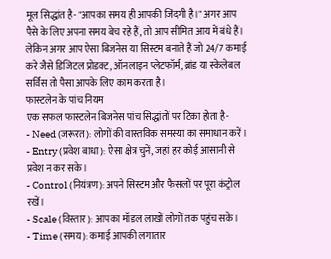मूल सिद्धांत है- "आपका समय ही आपकी जिंदगी है।" अगर आप पैसे के लिए अपना समय बेच रहे हैं, तो आप सीमित आय में बंधे हैं। लेकिन अगर आप ऐसा बिजनेस या सिस्टम बनाते हैं जो 24/7 कमाई करे जैसे डिजिटल प्रोडक्ट, ऑनलाइन प्लेटफॉर्म, ब्रांड या स्केलेबल सर्विस तो पैसा आपके लिए काम करता है।
फास्टलेन के पांच नियम
एक सफल फास्टलेन बिजनेस पांच सिद्धांतों पर टिका होता है-
- Need (जरूरत): लोगों की वास्तविक समस्या का समाधान करें।
- Entry (प्रवेश बाधा): ऐसा क्षेत्र चुनें, जहां हर कोई आसानी से प्रवेश न कर सके।
- Control (नियंत्रण): अपने सिस्टम और फैसलों पर पूरा कंट्रोल रखें।
- Scale (विस्तार): आपका मॉडल लाखों लोगों तक पहुंच सके।
- Time (समय): कमाई आपकी लगातार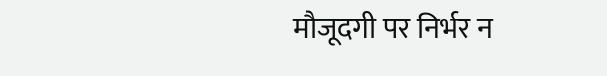मौजूदगी पर निर्भर न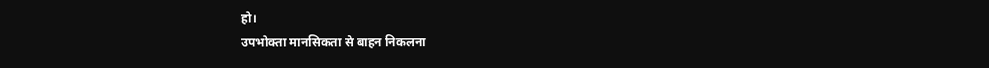हो।
उपभोक्ता मानसिकता से बाहन निकलना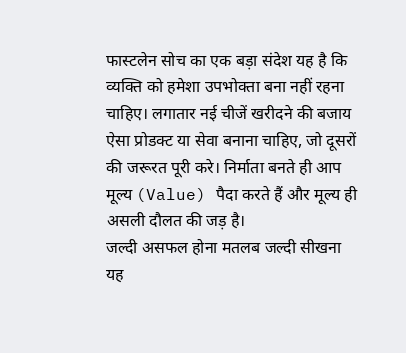फास्टलेन सोच का एक बड़ा संदेश यह है कि व्यक्ति को हमेशा उपभोक्ता बना नहीं रहना चाहिए। लगातार नई चीजें खरीदने की बजाय ऐसा प्रोडक्ट या सेवा बनाना चाहिए, जो दूसरों की जरूरत पूरी करे। निर्माता बनते ही आप मूल्य (Value) पैदा करते हैं और मूल्य ही असली दौलत की जड़ है।
जल्दी असफल होना मतलब जल्दी सीखना
यह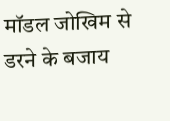मॉडल जोखिम से डरने के बजाय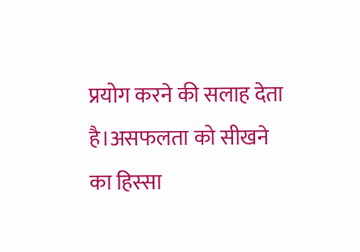प्रयोग करने की सलाह देता है।असफलता को सीखने का हिस्सा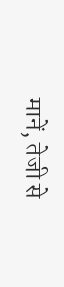मानें, तेजी से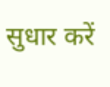सुधार करें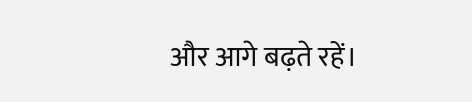और आगे बढ़ते रहें।